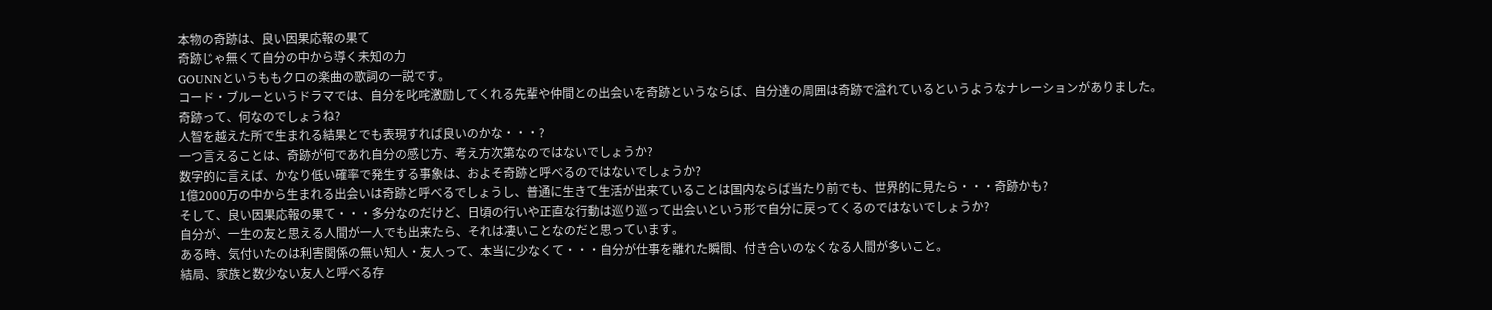本物の奇跡は、良い因果応報の果て
奇跡じゃ無くて自分の中から導く未知の力
GOUNNというももクロの楽曲の歌詞の一説です。
コード・ブルーというドラマでは、自分を叱咤激励してくれる先輩や仲間との出会いを奇跡というならば、自分達の周囲は奇跡で溢れているというようなナレーションがありました。
奇跡って、何なのでしょうね?
人智を越えた所で生まれる結果とでも表現すれば良いのかな・・・?
一つ言えることは、奇跡が何であれ自分の感じ方、考え方次第なのではないでしょうか?
数字的に言えば、かなり低い確率で発生する事象は、およそ奇跡と呼べるのではないでしょうか?
1億2000万の中から生まれる出会いは奇跡と呼べるでしょうし、普通に生きて生活が出来ていることは国内ならば当たり前でも、世界的に見たら・・・奇跡かも?
そして、良い因果応報の果て・・・多分なのだけど、日頃の行いや正直な行動は巡り巡って出会いという形で自分に戻ってくるのではないでしょうか?
自分が、一生の友と思える人間が一人でも出来たら、それは凄いことなのだと思っています。
ある時、気付いたのは利害関係の無い知人・友人って、本当に少なくて・・・自分が仕事を離れた瞬間、付き合いのなくなる人間が多いこと。
結局、家族と数少ない友人と呼べる存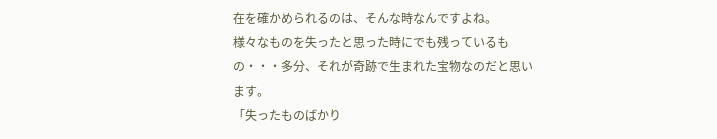在を確かめられるのは、そんな時なんですよね。
様々なものを失ったと思った時にでも残っているもの・・・多分、それが奇跡で生まれた宝物なのだと思います。
「失ったものばかり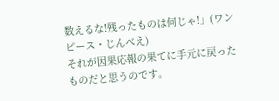数えるな!残ったものは何じゃ!」(ワンピース・じんべえ)
それが因果応報の果てに手元に戻ったものだと思うのです。